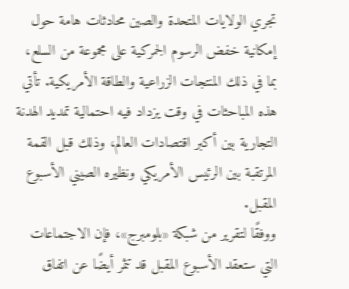تجري الولايات المتحدة والصين محادثات هامة حول إمكانية خفض الرسوم الجمركية على مجموعة من السلع، بما في ذلك المنتجات الزراعية والطاقة الأمريكية. تأتي هذه المباحثات في وقت يزداد فيه احتمالية تمديد الهدنة التجارية بين أكبر اقتصادات العالم، وذلك قبل القمة المرتقبة بين الرئيس الأمريكي ونظيره الصيني الأسبوع المقبل.
ووفقًا لتقرير من شبكة «بلومبرج»، فإن الاجتماعات التي ستعقد الأسبوع المقبل قد تثمر أيضًا عن اتفاق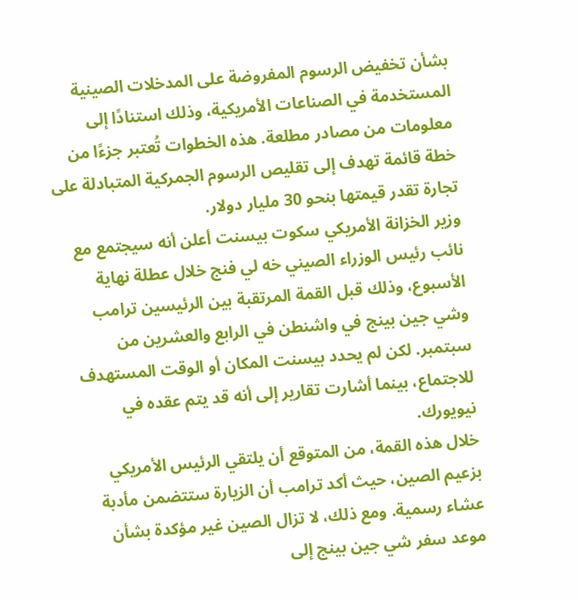بشأن تخفيض الرسوم المفروضة على المدخلات الصينية المستخدمة في الصناعات الأمريكية، وذلك استنادًا إلى معلومات من مصادر مطلعة. هذه الخطوات تُعتبر جزءًا من خطة قائمة تهدف إلى تقليص الرسوم الجمركية المتبادلة على تجارة تقدر قيمتها بنحو 30 مليار دولار.
وزير الخزانة الأمريكي سكوت بيسنت أعلن أنه سيجتمع مع نائب رئيس الوزراء الصيني خه لي فنج خلال عطلة نهاية الأسبوع، وذلك قبل القمة المرتقبة بين الرئيسين ترامب وشي جين بينج في واشنطن في الرابع والعشرين من سبتمبر. لكن لم يحدد بيسنت المكان أو الوقت المستهدف للاجتماع، بينما أشارت تقارير إلى أنه قد يتم عقده في نيويورك.
خلال هذه القمة، من المتوقع أن يلتقي الرئيس الأمريكي بزعيم الصين، حيث أكد ترامب أن الزيارة ستتضمن مأدبة عشاء رسمية. ومع ذلك، لا تزال الصين غير مؤكدة بشأن موعد سفر شي جين بينج إلى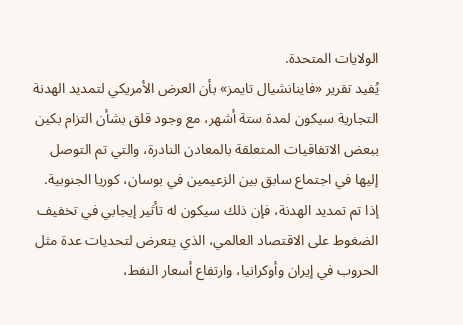الولايات المتحدة.
يُفيد تقرير «فاينانشيال تايمز» بأن العرض الأمريكي لتمديد الهدنة التجارية سيكون لمدة ستة أشهر، مع وجود قلق بشأن التزام بكين ببعض الاتفاقيات المتعلقة بالمعادن النادرة، والتي تم التوصل إليها في اجتماع سابق بين الزعيمين في بوسان، كوريا الجنوبية.
إذا تم تمديد الهدنة، فإن ذلك سيكون له تأثير إيجابي في تخفيف الضغوط على الاقتصاد العالمي، الذي يتعرض لتحديات عدة مثل الحروب في إيران وأوكرانيا، وارتفاع أسعار النفط،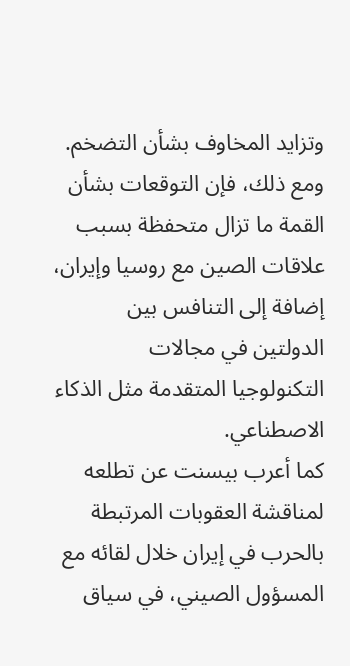وتزايد المخاوف بشأن التضخم. ومع ذلك، فإن التوقعات بشأن القمة ما تزال متحفظة بسبب علاقات الصين مع روسيا وإيران، إضافة إلى التنافس بين الدولتين في مجالات التكنولوجيا المتقدمة مثل الذكاء الاصطناعي.
كما أعرب بيسنت عن تطلعه لمناقشة العقوبات المرتبطة بالحرب في إيران خلال لقائه مع المسؤول الصيني، في سياق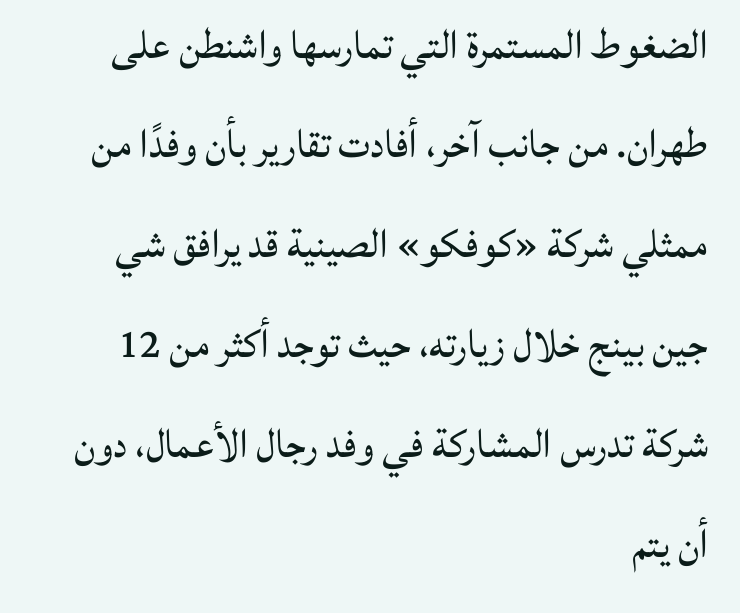الضغوط المستمرة التي تمارسها واشنطن على طهران. من جانب آخر، أفادت تقارير بأن وفدًا من ممثلي شركة «كوفكو» الصينية قد يرافق شي جين بينج خلال زيارته، حيث توجد أكثر من 12 شركة تدرس المشاركة في وفد رجال الأعمال، دون أن يتم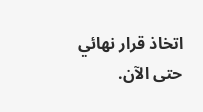اتخاذ قرار نهائي حتى الآن.